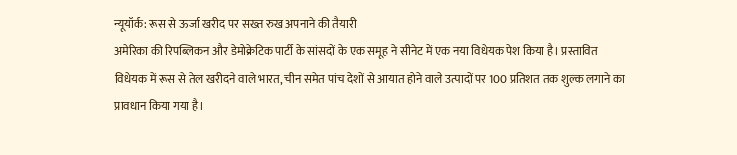न्यूयॉर्क: रूस से ऊर्जा खरीद पर सख्त रुख अपनाने की तैयारी
अमेरिका की रिपब्लिकन और डेमोक्रेटिक पार्टी के सांसदों के एक समूह ने सीनेट में एक नया विधेयक पेश किया है। प्रस्तावित विधेयक में रूस से तेल खरीदने वाले भारत, चीन समेत पांच देशों से आयात होने वाले उत्पादों पर 100 प्रतिशत तक शुल्क लगाने का प्रावधान किया गया है।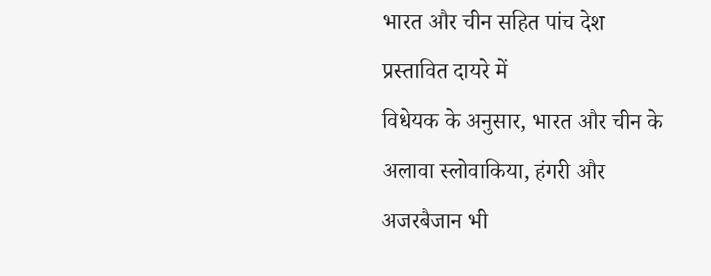भारत और चीन सहित पांच देश प्रस्तावित दायरे में
विधेयक के अनुसार, भारत और चीन के अलावा स्लोवाकिया, हंगरी और अजरबैजान भी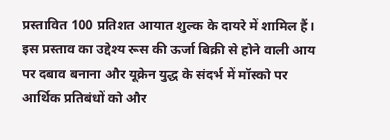प्रस्तावित 100 प्रतिशत आयात शुल्क के दायरे में शामिल हैं। इस प्रस्ताव का उद्देश्य रूस की ऊर्जा बिक्री से होने वाली आय पर दबाव बनाना और यूक्रेन युद्ध के संदर्भ में मॉस्को पर आर्थिक प्रतिबंधों को और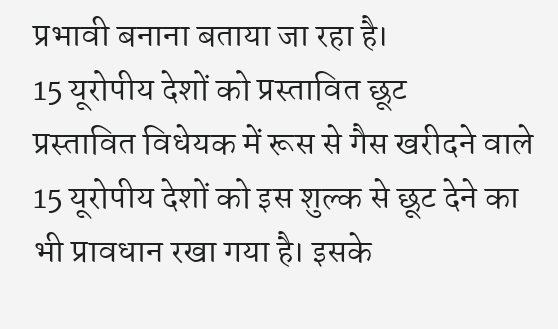प्रभावी बनाना बताया जा रहा है।
15 यूरोपीय देशों को प्रस्तावित छूट
प्रस्तावित विधेयक में रूस से गैस खरीदने वाले 15 यूरोपीय देशों को इस शुल्क से छूट देने का भी प्रावधान रखा गया है। इसके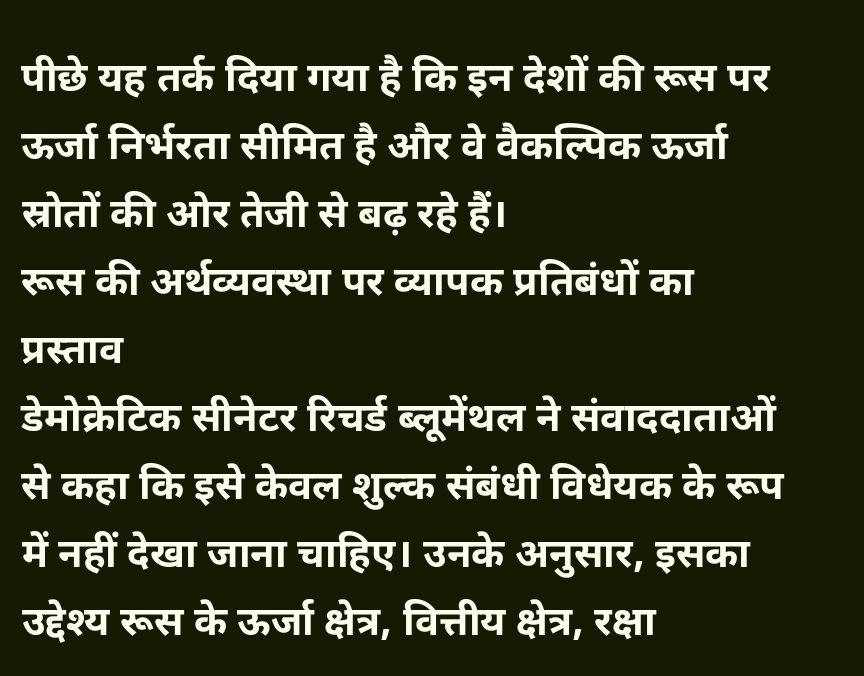पीछे यह तर्क दिया गया है कि इन देशों की रूस पर ऊर्जा निर्भरता सीमित है और वे वैकल्पिक ऊर्जा स्रोतों की ओर तेजी से बढ़ रहे हैं।
रूस की अर्थव्यवस्था पर व्यापक प्रतिबंधों का प्रस्ताव
डेमोक्रेटिक सीनेटर रिचर्ड ब्लूमेंथल ने संवाददाताओं से कहा कि इसे केवल शुल्क संबंधी विधेयक के रूप में नहीं देखा जाना चाहिए। उनके अनुसार, इसका उद्देश्य रूस के ऊर्जा क्षेत्र, वित्तीय क्षेत्र, रक्षा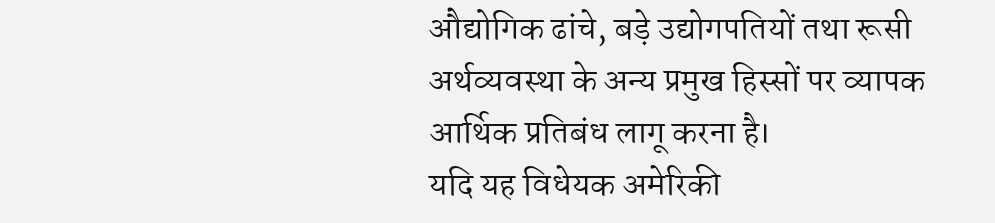औद्योगिक ढांचे, बड़े उद्योगपतियों तथा रूसी अर्थव्यवस्था के अन्य प्रमुख हिस्सों पर व्यापक आर्थिक प्रतिबंध लागू करना है।
यदि यह विधेयक अमेरिकी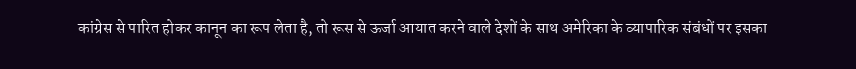कांग्रेस से पारित होकर कानून का रूप लेता है, तो रूस से ऊर्जा आयात करने वाले देशों के साथ अमेरिका के व्यापारिक संबंधों पर इसका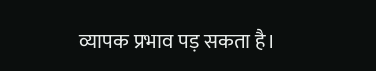व्यापक प्रभाव पड़ सकता है।